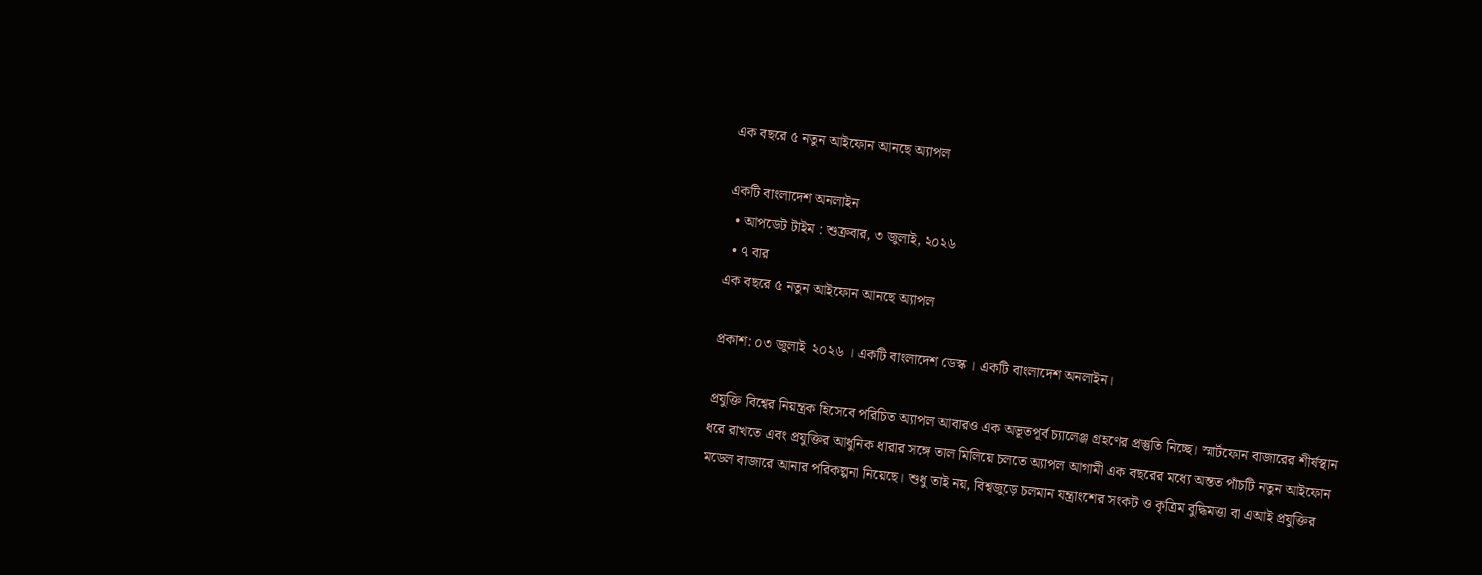এক বছরে ৫ নতুন আইফোন আনছে অ্যাপল

একটি বাংলাদেশ অনলাইন
  • আপডেট টাইম : শুক্রবার, ৩ জুলাই, ২০২৬
  • ৭ বার
এক বছরে ৫ নতুন আইফোন আনছে অ্যাপল

প্রকাশ: ০৩ জুলাই  ২০২৬ । একটি বাংলাদেশ ডেস্ক । একটি বাংলাদেশ অনলাইন।

প্রযুক্তি বিশ্বের নিয়ন্ত্রক হিসেবে পরিচিত অ্যাপল আবারও এক অভূতপূর্ব চ্যালেঞ্জ গ্রহণের প্রস্তুতি নিচ্ছে। স্মার্টফোন বাজারের শীর্ষস্থান ধরে রাখতে এবং প্রযুক্তির আধুনিক ধারার সঙ্গে তাল মিলিয়ে চলতে অ্যাপল আগামী এক বছরের মধ্যে অন্তত পাঁচটি নতুন আইফোন মডেল বাজারে আনার পরিকল্পনা নিয়েছে। শুধু তাই নয়, বিশ্বজুড়ে চলমান যন্ত্রাংশের সংকট ও কৃত্রিম বুদ্ধিমত্তা বা এআই প্রযুক্তির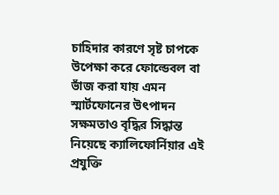চাহিদার কারণে সৃষ্ট চাপকে উপেক্ষা করে ফোল্ডেবল বা ভাঁজ করা যায় এমন স্মার্টফোনের উৎপাদন সক্ষমতাও বৃদ্ধির সিদ্ধান্ত নিয়েছে ক্যালিফোর্নিয়ার এই প্রযুক্তি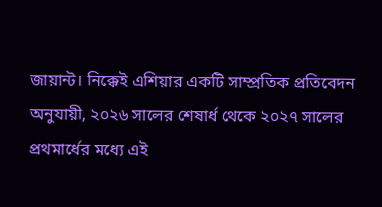জায়ান্ট। নিক্কেই এশিয়ার একটি সাম্প্রতিক প্রতিবেদন অনুযায়ী, ২০২৬ সালের শেষার্ধ থেকে ২০২৭ সালের প্রথমার্ধের মধ্যে এই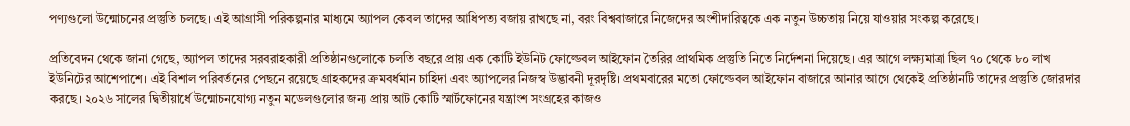পণ্যগুলো উন্মোচনের প্রস্তুতি চলছে। এই আগ্রাসী পরিকল্পনার মাধ্যমে অ্যাপল কেবল তাদের আধিপত্য বজায় রাখছে না, বরং বিশ্ববাজারে নিজেদের অংশীদারিত্বকে এক নতুন উচ্চতায় নিয়ে যাওয়ার সংকল্প করেছে।

প্রতিবেদন থেকে জানা গেছে, অ্যাপল তাদের সরবরাহকারী প্রতিষ্ঠানগুলোকে চলতি বছরে প্রায় এক কোটি ইউনিট ফোল্ডেবল আইফোন তৈরির প্রাথমিক প্রস্তুতি নিতে নির্দেশনা দিয়েছে। এর আগে লক্ষ্যমাত্রা ছিল ৭০ থেকে ৮০ লাখ ইউনিটের আশেপাশে। এই বিশাল পরিবর্তনের পেছনে রয়েছে গ্রাহকদের ক্রমবর্ধমান চাহিদা এবং অ্যাপলের নিজস্ব উদ্ভাবনী দূরদৃষ্টি। প্রথমবারের মতো ফোল্ডেবল আইফোন বাজারে আনার আগে থেকেই প্রতিষ্ঠানটি তাদের প্রস্তুতি জোরদার করছে। ২০২৬ সালের দ্বিতীয়ার্ধে উন্মোচনযোগ্য নতুন মডেলগুলোর জন্য প্রায় আট কোটি স্মার্টফোনের যন্ত্রাংশ সংগ্রহের কাজও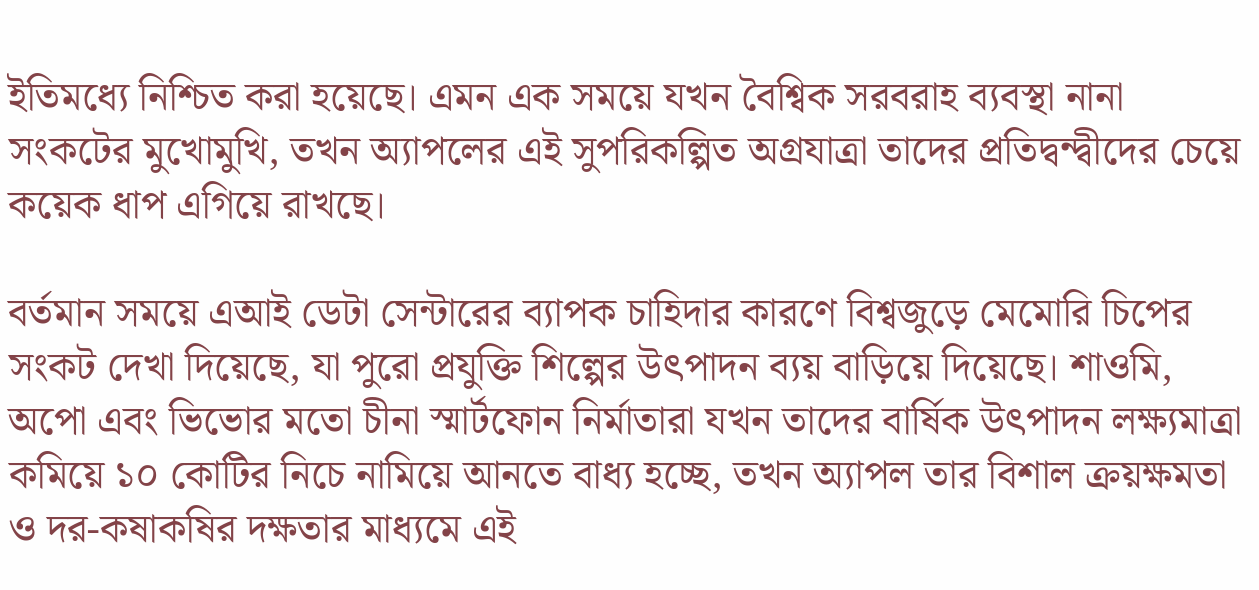ইতিমধ্যে নিশ্চিত করা হয়েছে। এমন এক সময়ে যখন বৈশ্বিক সরবরাহ ব্যবস্থা নানা সংকটের মুখোমুখি, তখন অ্যাপলের এই সুপরিকল্পিত অগ্রযাত্রা তাদের প্রতিদ্বন্দ্বীদের চেয়ে কয়েক ধাপ এগিয়ে রাখছে।

বর্তমান সময়ে এআই ডেটা সেন্টারের ব্যাপক চাহিদার কারণে বিশ্বজুড়ে মেমোরি চিপের সংকট দেখা দিয়েছে, যা পুরো প্রযুক্তি শিল্পের উৎপাদন ব্যয় বাড়িয়ে দিয়েছে। শাওমি, অপো এবং ভিভোর মতো চীনা স্মার্টফোন নির্মাতারা যখন তাদের বার্ষিক উৎপাদন লক্ষ্যমাত্রা কমিয়ে ১০ কোটির নিচে নামিয়ে আনতে বাধ্য হচ্ছে, তখন অ্যাপল তার বিশাল ক্রয়ক্ষমতা ও দর-কষাকষির দক্ষতার মাধ্যমে এই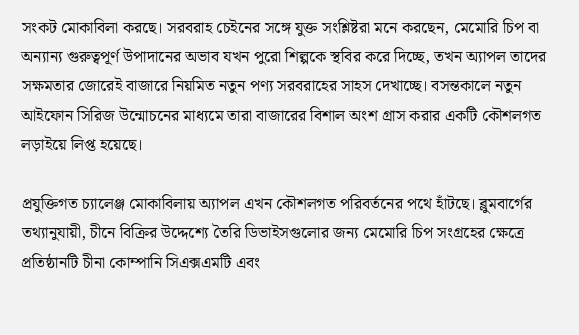সংকট মোকাবিলা করছে। সরবরাহ চেইনের সঙ্গে যুক্ত সংশ্লিষ্টরা মনে করছেন, মেমোরি চিপ বা অন্যান্য গুরুত্বপূর্ণ উপাদানের অভাব যখন পুরো শিল্পকে স্থবির করে দিচ্ছে, তখন অ্যাপল তাদের সক্ষমতার জোরেই বাজারে নিয়মিত নতুন পণ্য সরবরাহের সাহস দেখাচ্ছে। বসন্তকালে নতুন আইফোন সিরিজ উন্মোচনের মাধ্যমে তারা বাজারের বিশাল অংশ গ্রাস করার একটি কৌশলগত লড়াইয়ে লিপ্ত হয়েছে।

প্রযুক্তিগত চ্যালেঞ্জ মোকাবিলায় অ্যাপল এখন কৌশলগত পরিবর্তনের পথে হাঁটছে। ব্লুমবার্গের তথ্যানুযায়ী, চীনে বিক্রির উদ্দেশ্যে তৈরি ডিভাইসগুলোর জন্য মেমোরি চিপ সংগ্রহের ক্ষেত্রে প্রতিষ্ঠানটি চীনা কোম্পানি সিএক্সএমটি এবং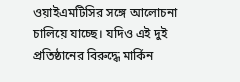ওয়াইএমটিসির সঙ্গে আলোচনা চালিয়ে যাচ্ছে। যদিও এই দুই প্রতিষ্ঠানের বিরুদ্ধে মার্কিন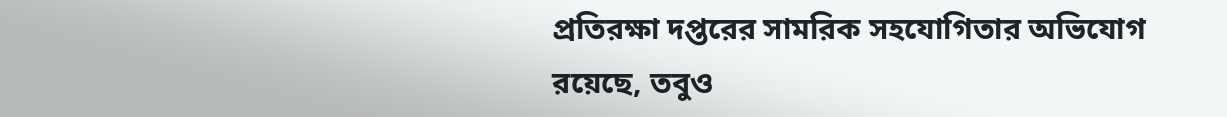প্রতিরক্ষা দপ্তরের সামরিক সহযোগিতার অভিযোগ রয়েছে, তবুও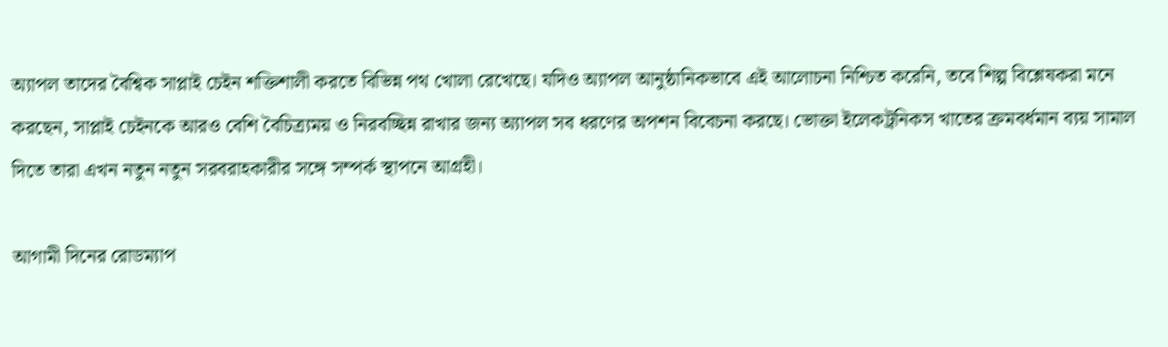অ্যাপল তাদের বৈশ্বিক সাপ্লাই চেইন শক্তিশালী করতে বিভিন্ন পথ খোলা রেখেছে। যদিও অ্যাপল আনুষ্ঠানিকভাবে এই আলোচনা নিশ্চিত করেনি, তবে শিল্প বিশ্লেষকরা মনে করছেন, সাপ্লাই চেইনকে আরও বেশি বৈচিত্র্যময় ও নিরবচ্ছিন্ন রাখার জন্য অ্যাপল সব ধরণের অপশন বিবেচনা করছে। ভোক্তা ইলেকট্রনিকস খাতের ক্রমবর্ধমান ব্যয় সামাল দিতে তারা এখন নতুন নতুন সরবরাহকারীর সঙ্গে সম্পর্ক স্থাপনে আগ্রহী।

আগামী দিনের রোডম্যাপ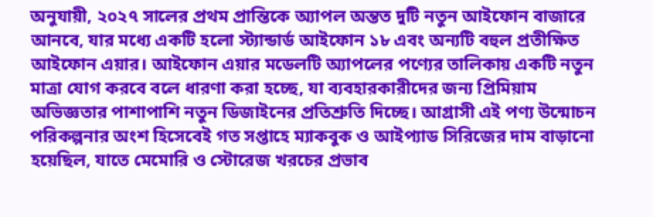অনুযায়ী, ২০২৭ সালের প্রথম প্রান্তিকে অ্যাপল অন্তত দুটি নতুন আইফোন বাজারে আনবে, যার মধ্যে একটি হলো স্ট্যান্ডার্ড আইফোন ১৮ এবং অন্যটি বহুল প্রতীক্ষিত আইফোন এয়ার। আইফোন এয়ার মডেলটি অ্যাপলের পণ্যের তালিকায় একটি নতুন মাত্রা যোগ করবে বলে ধারণা করা হচ্ছে, যা ব্যবহারকারীদের জন্য প্রিমিয়াম অভিজ্ঞতার পাশাপাশি নতুন ডিজাইনের প্রতিশ্রুতি দিচ্ছে। আগ্রাসী এই পণ্য উন্মোচন পরিকল্পনার অংশ হিসেবেই গত সপ্তাহে ম্যাকবুক ও আইপ্যাড সিরিজের দাম বাড়ানো হয়েছিল, যাতে মেমোরি ও স্টোরেজ খরচের প্রভাব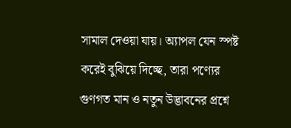সামাল দেওয়া যায়। অ্যাপল যেন স্পষ্ট করেই বুঝিয়ে দিচ্ছে, তারা পণ্যের গুণগত মান ও নতুন উদ্ভাবনের প্রশ্নে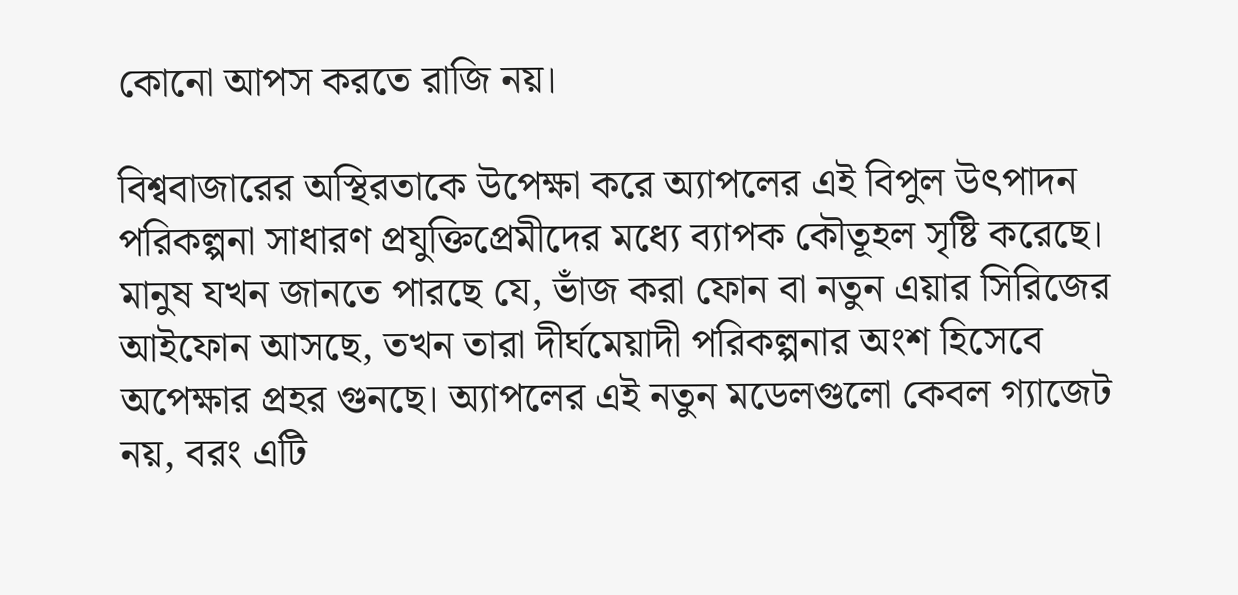কোনো আপস করতে রাজি নয়।

বিশ্ববাজারের অস্থিরতাকে উপেক্ষা করে অ্যাপলের এই বিপুল উৎপাদন পরিকল্পনা সাধারণ প্রযুক্তিপ্রেমীদের মধ্যে ব্যাপক কৌতূহল সৃষ্টি করেছে। মানুষ যখন জানতে পারছে যে, ভাঁজ করা ফোন বা নতুন এয়ার সিরিজের আইফোন আসছে, তখন তারা দীর্ঘমেয়াদী পরিকল্পনার অংশ হিসেবে অপেক্ষার প্রহর গুনছে। অ্যাপলের এই নতুন মডেলগুলো কেবল গ্যাজেট নয়, বরং এটি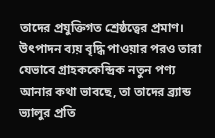তাদের প্রযুক্তিগত শ্রেষ্ঠত্বের প্রমাণ। উৎপাদন ব্যয় বৃদ্ধি পাওয়ার পরও তারা যেভাবে গ্রাহককেন্দ্রিক নতুন পণ্য আনার কথা ভাবছে, তা তাদের ব্র্যান্ড ভ্যালুর প্রতি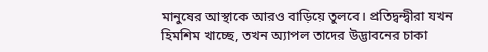মানুষের আস্থাকে আরও বাড়িয়ে তুলবে। প্রতিদ্বন্দ্বীরা যখন হিমশিম খাচ্ছে, তখন অ্যাপল তাদের উদ্ভাবনের চাকা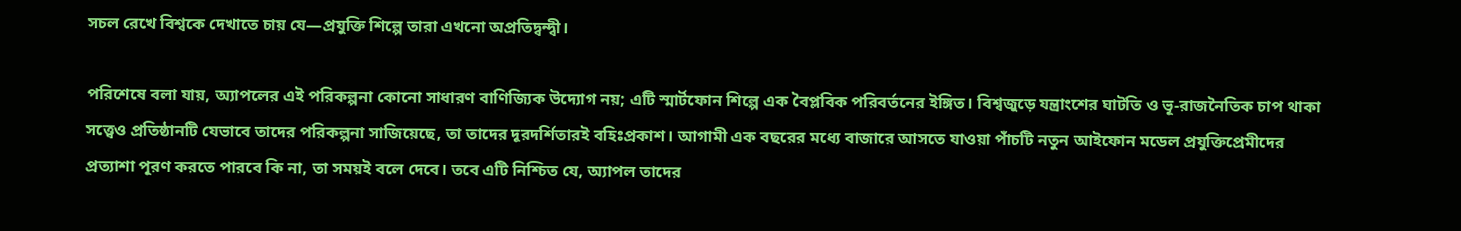সচল রেখে বিশ্বকে দেখাতে চায় যে—প্রযুক্তি শিল্পে তারা এখনো অপ্রতিদ্বন্দ্বী।

পরিশেষে বলা যায়, অ্যাপলের এই পরিকল্পনা কোনো সাধারণ বাণিজ্যিক উদ্যোগ নয়; এটি স্মার্টফোন শিল্পে এক বৈপ্লবিক পরিবর্তনের ইঙ্গিত। বিশ্বজুড়ে যন্ত্রাংশের ঘাটতি ও ভূ-রাজনৈতিক চাপ থাকা সত্ত্বেও প্রতিষ্ঠানটি যেভাবে তাদের পরিকল্পনা সাজিয়েছে, তা তাদের দূরদর্শিতারই বহিঃপ্রকাশ। আগামী এক বছরের মধ্যে বাজারে আসতে যাওয়া পাঁচটি নতুন আইফোন মডেল প্রযুক্তিপ্রেমীদের প্রত্যাশা পূরণ করতে পারবে কি না, তা সময়ই বলে দেবে। তবে এটি নিশ্চিত যে, অ্যাপল তাদের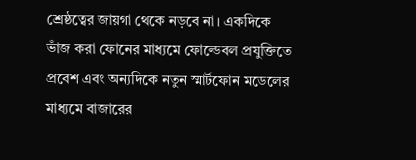শ্রেষ্ঠত্বের জায়গা থেকে নড়বে না। একদিকে ভাঁজ করা ফোনের মাধ্যমে ফোল্ডেবল প্রযুক্তিতে প্রবেশ এবং অন্যদিকে নতুন স্মার্টফোন মডেলের মাধ্যমে বাজারের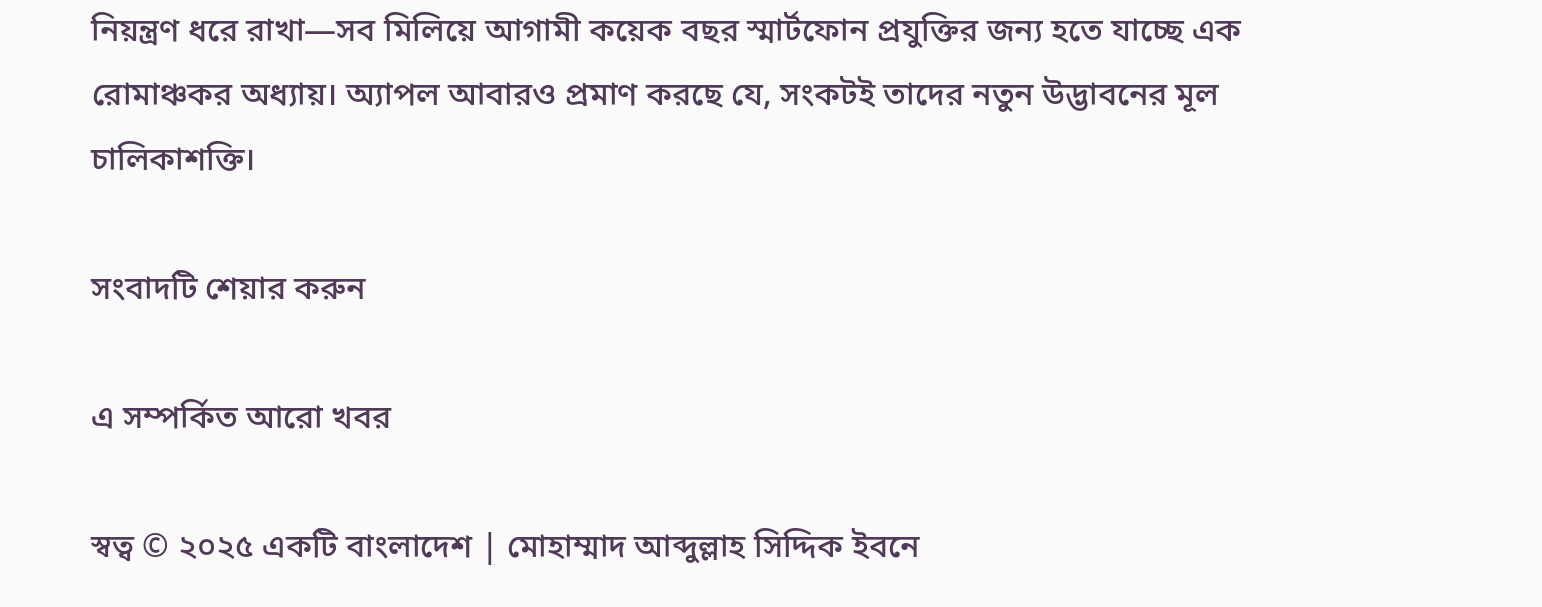নিয়ন্ত্রণ ধরে রাখা—সব মিলিয়ে আগামী কয়েক বছর স্মার্টফোন প্রযুক্তির জন্য হতে যাচ্ছে এক রোমাঞ্চকর অধ্যায়। অ্যাপল আবারও প্রমাণ করছে যে, সংকটই তাদের নতুন উদ্ভাবনের মূল চালিকাশক্তি।

সংবাদটি শেয়ার করুন

এ সম্পর্কিত আরো খবর

স্বত্ব © ২০২৫ একটি বাংলাদেশ | মোহাম্মাদ আব্দুল্লাহ সিদ্দিক ইবনে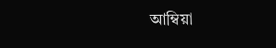আম্বিয়া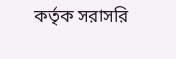কর্তৃক সরাসরি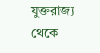যুক্তরাজ্য থেকে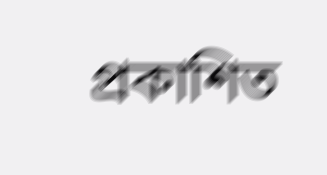প্রকাশিত